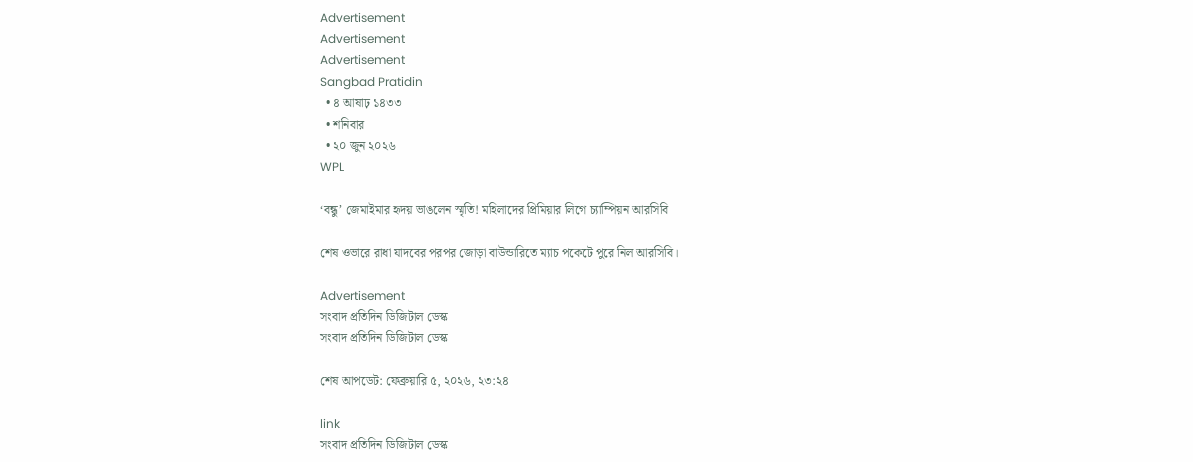Advertisement
Advertisement
Advertisement
Sangbad Pratidin
  • ৪ আষাঢ় ১৪৩৩
  • শনিবার
  • ২০ জুন ২০২৬
WPL

‘বন্ধু’ জেমাইমার হৃদয় ভাঙলেন স্মৃতি! মহিলাদের প্রিমিয়ার লিগে চ্যাম্পিয়ন আরসিবি

শেষ ওভারে রাধা যাদবের পরপর জোড়া বাউন্ডারিতে ম্যাচ পকেটে পুরে নিল আরসিবি।

Advertisement
সংবাদ প্রতিদিন ডিজিটাল ডেস্ক
সংবাদ প্রতিদিন ডিজিটাল ডেস্ক

শেষ আপডেট: ফেব্রুয়ারি ৫, ২০২৬, ২৩:২৪

link
সংবাদ প্রতিদিন ডিজিটাল ডেস্ক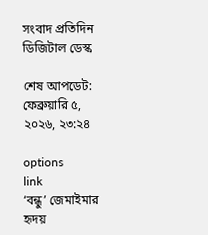সংবাদ প্রতিদিন ডিজিটাল ডেস্ক

শেষ আপডেট: ফেব্রুয়ারি ৫, ২০২৬, ২৩:২৪

options
link
‘বন্ধু’ জেমাইমার হৃদয়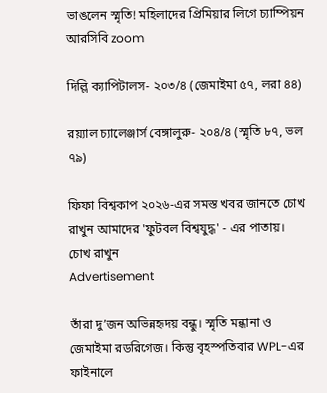ভাঙলেন স্মৃতি! মহিলাদের প্রিমিয়ার লিগে চ্যাম্পিয়ন আরসিবি zoom

দিল্লি ক্যাপিটালস- ২০৩/৪ (জেমাইমা ৫৭, লরা ৪৪)

রয়্যাল চ্যালেঞ্জার্স বেঙ্গালুরু- ২০৪/৪ (স্মৃতি ৮৭, ভল ৭৯)

ফিফা বিশ্বকাপ ২০২৬-এর সমস্ত খবর জানতে চোখ রাখুন আমাদের 'ফুটবল বিশ্বযুদ্ধ' - এর পাতায়।
চোখ রাখুন
Advertisement

তাঁরা দু’জন অভিন্নহৃদয় বন্ধু। স্মৃতি মন্ধানা ও জেমাইমা রডরিগেজ। কিন্তু বৃহস্পতিবার WPL-এর ফাইনালে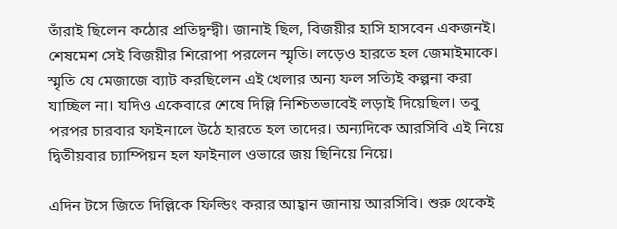তাঁরাই ছিলেন কঠোর প্রতিদ্বন্দ্বী। জানাই ছিল, বিজয়ীর হাসি হাসবেন একজনই। শেষমেশ সেই বিজয়ীর শিরোপা পরলেন স্মৃতি। লড়েও হারতে হল জেমাইমাকে। স্মৃতি যে মেজাজে ব্যাট করছিলেন এই খেলার অন্য ফল সত্যিই কল্পনা করা যাচ্ছিল না। যদিও একেবারে শেষে দিল্লি নিশ্চিতভাবেই লড়াই দিয়েছিল। তবু পরপর চারবার ফাইনালে উঠে হারতে হল তাদের। অন্যদিকে আরসিবি এই নিয়ে দ্বিতীয়বার চ্যাম্পিয়ন হল ফাইনাল ওভারে জয় ছিনিয়ে নিয়ে।

এদিন টসে জিতে দিল্লিকে ফিল্ডিং করার আহ্বান জানায় আরসিবি। শুরু থেকেই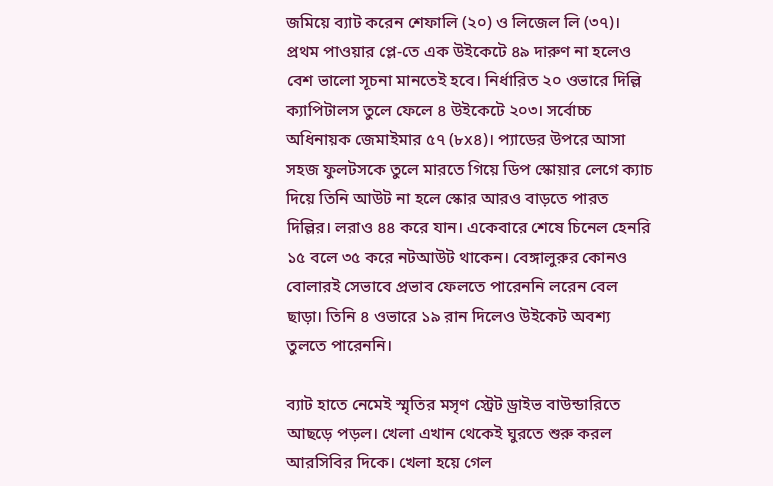জমিয়ে ব্যাট করেন শেফালি (২০) ও লিজেল লি (৩৭)। প্রথম পাওয়ার প্লে-তে এক উইকেটে ৪৯ দারুণ না হলেও বেশ ভালো সূচনা মানতেই হবে। নির্ধারিত ২০ ওভারে দিল্লি ক্যাপিটালস তুলে ফেলে ৪ উইকেটে ২০৩। সর্বোচ্চ অধিনায়ক জেমাইমার ৫৭ (৮x৪)। প্যাডের উপরে আসা সহজ ফুলটসকে তুলে মারতে গিয়ে ডিপ স্কোয়ার লেগে ক্যাচ দিয়ে তিনি আউট না হলে স্কোর আরও বাড়তে পারত দিল্লির। লরাও ৪৪ করে যান। একেবারে শেষে চিনেল হেনরি ১৫ বলে ৩৫ করে নটআউট থাকেন। বেঙ্গালুরুর কোনও বোলারই সেভাবে প্রভাব ফেলতে পারেননি লরেন বেল ছাড়া। তিনি ৪ ওভারে ১৯ রান দিলেও উইকেট অবশ্য তুলতে পারেননি।

ব্যাট হাতে নেমেই স্মৃতির মসৃণ স্ট্রেট ড্রাইভ বাউন্ডারিতে আছড়ে পড়ল। খেলা এখান থেকেই ঘুরতে শুরু করল আরসিবির দিকে। খেলা হয়ে গেল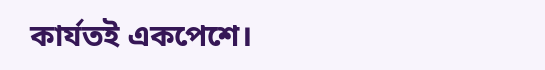কার্যতই একপেশে।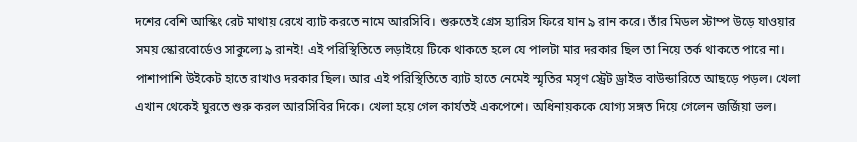দশের বেশি আস্কিং রেট মাথায় রেখে ব্যাট করতে নামে আরসিবি। শুরুতেই গ্রেস হ্যারিস ফিরে যান ৯ রান করে। তাঁর মিডল স্টাম্প উড়ে যাওয়ার সময় স্কোরবোর্ডেও সাকুল্যে ৯ রানই! এই পরিস্থিতিতে লড়াইয়ে টিকে থাকতে হলে যে পালটা মার দরকার ছিল তা নিয়ে তর্ক থাকতে পারে না। পাশাপাশি উইকেট হাতে রাখাও দরকার ছিল। আর এই পরিস্থিতিতে ব্যাট হাতে নেমেই স্মৃতির মসৃণ স্ট্রেট ড্রাইভ বাউন্ডারিতে আছড়ে পড়ল। খেলা এখান থেকেই ঘুরতে শুরু করল আরসিবির দিকে। খেলা হয়ে গেল কার্যতই একপেশে। অধিনায়ককে যোগ্য সঙ্গত দিয়ে গেলেন জর্জিয়া ভল।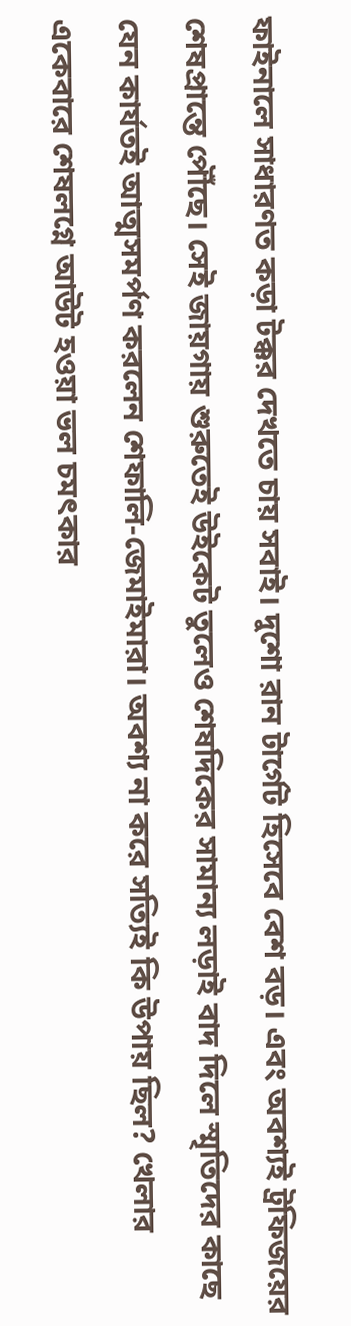ফাইনালে সাধারণত কড়া টক্কর দেখতে চায় সবাই। দুশো রান টার্গেট হিসেবে বেশ বড়। এবং অবশ্যই ট্রফিজয়ের শেষপ্রান্তে পৌঁছে। সেই জায়গায় শুরুতেই উইকেট তুলেও শেষদিকের সামান্য লড়াই বাদ দিলে স্মৃতিদের কাছে যেন কার্যতই আত্মসমর্পণ করলেন শেফালি-জেমাইমারা। অবশ্য না করে সত্যিই কি উপায় ছিল? খেলার একেবারে শেষলগ্নে আউট হওয়া ভল চমৎকার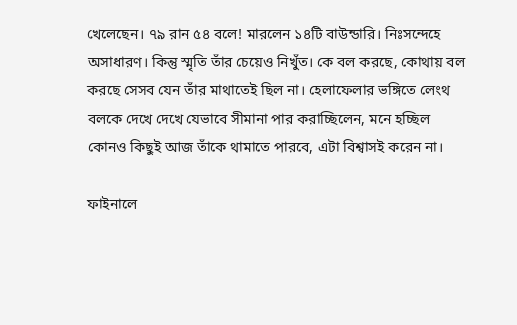খেলেছেন। ৭৯ রান ৫৪ বলে! মারলেন ১৪টি বাউন্ডারি। নিঃসন্দেহে অসাধারণ। কিন্তু স্মৃতি তাঁর চেয়েও নিখুঁত। কে বল করছে, কোথায় বল করছে সেসব যেন তাঁর মাথাতেই ছিল না। হেলাফেলার ভঙ্গিতে লেংথ বলকে দেখে দেখে যেভাবে সীমানা পার করাচ্ছিলেন, মনে হচ্ছিল কোনও কিছুই আজ তাঁকে থামাতে পারবে, এটা বিশ্বাসই করেন না।

ফাইনালে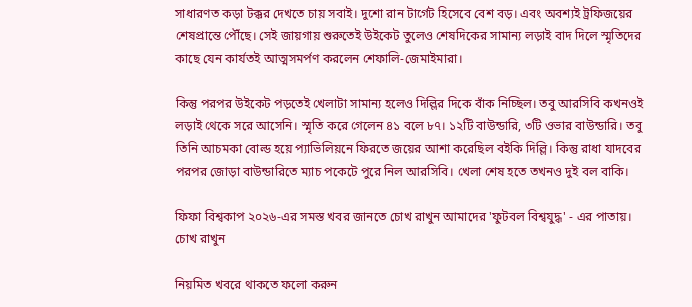সাধারণত কড়া টক্কর দেখতে চায় সবাই। দুশো রান টার্গেট হিসেবে বেশ বড়। এবং অবশ্যই ট্রফিজয়ের শেষপ্রান্তে পৌঁছে। সেই জায়গায় শুরুতেই উইকেট তুলেও শেষদিকের সামান্য লড়াই বাদ দিলে স্মৃতিদের কাছে যেন কার্যতই আত্মসমর্পণ করলেন শেফালি-জেমাইমারা।

কিন্তু পরপর উইকেট পড়তেই খেলাটা সামান্য হলেও দিল্লির দিকে বাঁক নিচ্ছিল। তবু আরসিবি কখনওই লড়াই থেকে সরে আসেনি। স্মৃতি করে গেলেন ৪১ বলে ৮৭। ১২টি বাউন্ডারি, ৩টি ওভার বাউন্ডারি। তবু তিনি আচমকা বোল্ড হয়ে প্যাভিলিয়নে ফিরতে জয়ের আশা করেছিল বইকি দিল্লি। কিন্তু রাধা যাদবের পরপর জোড়া বাউন্ডারিতে ম্যাচ পকেটে পুরে নিল আরসিবি। খেলা শেষ হতে তখনও দুই বল বাকি।

ফিফা বিশ্বকাপ ২০২৬-এর সমস্ত খবর জানতে চোখ রাখুন আমাদের 'ফুটবল বিশ্বযুদ্ধ' - এর পাতায়।
চোখ রাখুন

নিয়মিত খবরে থাকতে ফলো করুন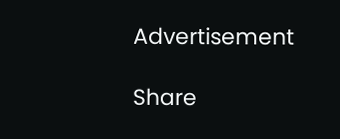Advertisement

Share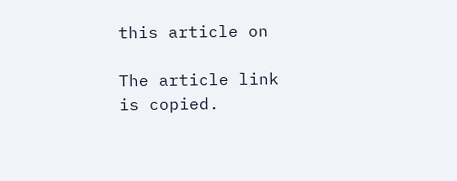this article on

The article link is copied.